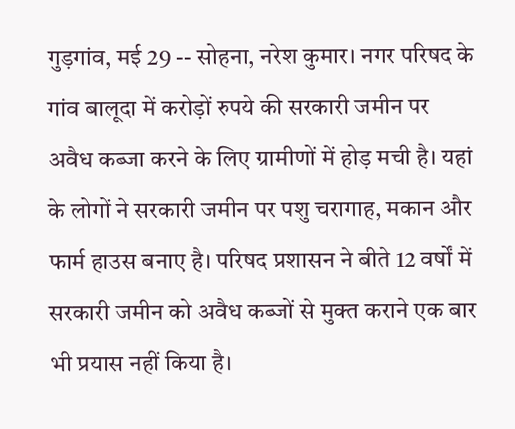गुड़गांव, मई 29 -- सोहना, नरेश कुमार। नगर परिषद के गांव बालूदा में करोड़ों रुपये की सरकारी जमीन पर अवैध कब्जा करने के लिए ग्रामीणों में होड़ मची है। यहां के लोगों ने सरकारी जमीन पर पशु चरागाह, मकान और फार्म हाउस बनाए है। परिषद प्रशासन ने बीते 12 वर्षों में सरकारी जमीन को अवैध कब्जों से मुक्त कराने एक बार भी प्रयास नहीं किया है।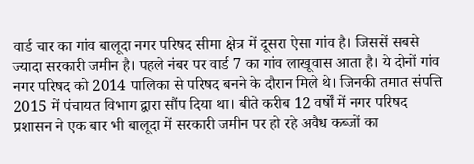वार्ड चार का गांव बालूदा नगर परिषद सीमा क्षेत्र में दूसरा ऐसा गांव है। जिससें सबसे ज्यादा सरकारी जमीन है। पहले नंबर पर वार्ड 7 का गांव लाखूवास आता है। ये दोनों गांव नगर परिषद को 2014 पालिका से परिषद बनने के दौरान मिले थे। जिनकी तमात संपत्ति 2015 में पंचायत विभाग द्वारा सौंप दिया था। बीते करीब 12 वर्षों में नगर परिषद प्रशासन ने एक बार भी बालूदा में सरकारी जमीन पर हो रहे अवैध कब्जों का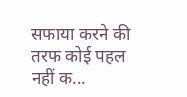सफाया करने की तरफ कोई पहल नहीं क...